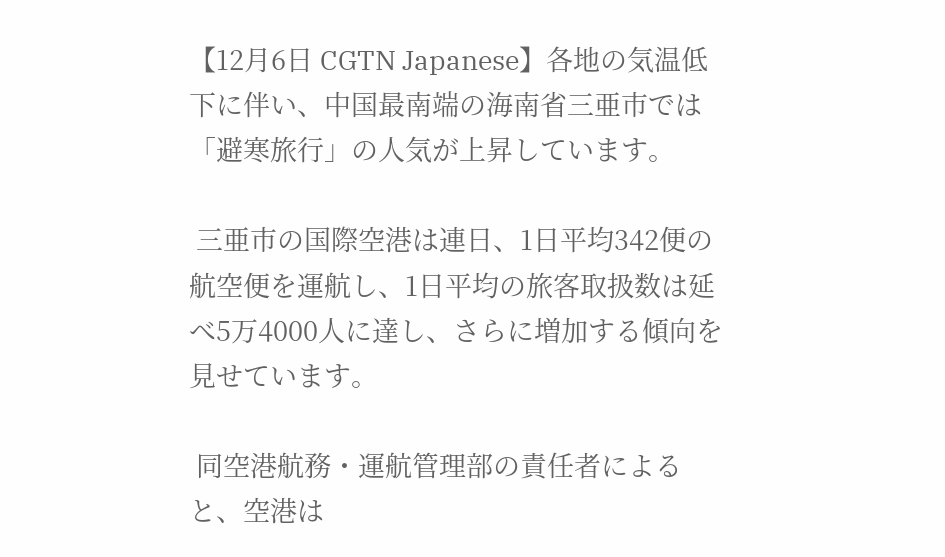【12月6日 CGTN Japanese】各地の気温低下に伴い、中国最南端の海南省三亜市では「避寒旅行」の人気が上昇しています。

 三亜市の国際空港は連日、1日平均342便の航空便を運航し、1日平均の旅客取扱数は延べ5万4000人に達し、さらに増加する傾向を見せています。

 同空港航務・運航管理部の責任者によると、空港は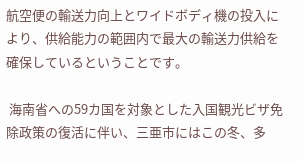航空便の輸送力向上とワイドボディ機の投入により、供給能力の範囲内で最大の輸送力供給を確保しているということです。

 海南省への59カ国を対象とした入国観光ビザ免除政策の復活に伴い、三亜市にはこの冬、多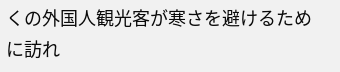くの外国人観光客が寒さを避けるために訪れ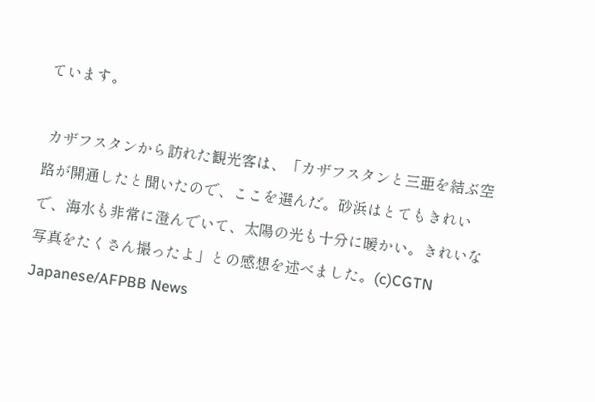ています。

 カザフスタンから訪れた観光客は、「カザフスタンと三亜を結ぶ空路が開通したと聞いたので、ここを選んだ。砂浜はとてもきれいで、海水も非常に澄んでいて、太陽の光も十分に暖かい。きれいな写真をたくさん撮ったよ」との感想を述べました。(c)CGTN Japanese/AFPBB News